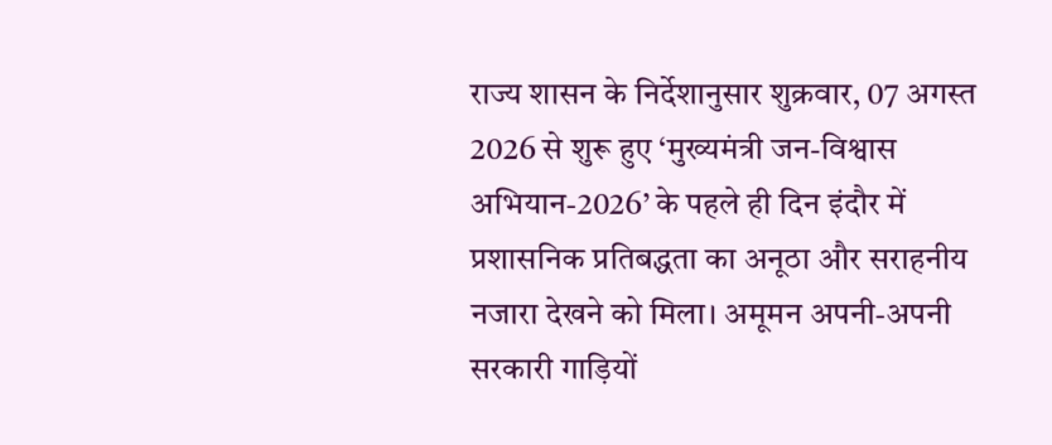राज्य शासन के निर्देशानुसार शुक्रवार, 07 अगस्त 2026 से शुरू हुए ‘मुख्यमंत्री जन-विश्वास अभियान-2026’ के पहले ही दिन इंदौर में प्रशासनिक प्रतिबद्धता का अनूठा और सराहनीय नजारा देखने को मिला। अमूमन अपनी-अपनी सरकारी गाड़ियों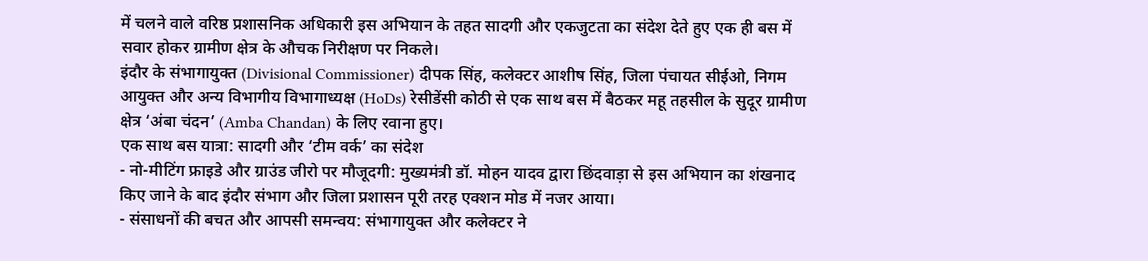में चलने वाले वरिष्ठ प्रशासनिक अधिकारी इस अभियान के तहत सादगी और एकजुटता का संदेश देते हुए एक ही बस में सवार होकर ग्रामीण क्षेत्र के औचक निरीक्षण पर निकले।
इंदौर के संभागायुक्त (Divisional Commissioner) दीपक सिंह, कलेक्टर आशीष सिंह, जिला पंचायत सीईओ, निगम आयुक्त और अन्य विभागीय विभागाध्यक्ष (HoDs) रेसीडेंसी कोठी से एक साथ बस में बैठकर महू तहसील के सुदूर ग्रामीण क्षेत्र ‘अंबा चंदन’ (Amba Chandan) के लिए रवाना हुए।
एक साथ बस यात्रा: सादगी और ‘टीम वर्क’ का संदेश
- नो-मीटिंग फ्राइडे और ग्राउंड जीरो पर मौजूदगी: मुख्यमंत्री डॉ. मोहन यादव द्वारा छिंदवाड़ा से इस अभियान का शंखनाद किए जाने के बाद इंदौर संभाग और जिला प्रशासन पूरी तरह एक्शन मोड में नजर आया।
- संसाधनों की बचत और आपसी समन्वय: संभागायुक्त और कलेक्टर ने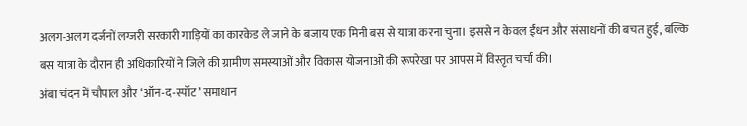अलग-अलग दर्जनों लग्जरी सरकारी गाड़ियों का कारकेड ले जाने के बजाय एक मिनी बस से यात्रा करना चुना। इससे न केवल ईंधन और संसाधनों की बचत हुई, बल्कि बस यात्रा के दौरान ही अधिकारियों ने जिले की ग्रामीण समस्याओं और विकास योजनाओं की रूपरेखा पर आपस में विस्तृत चर्चा की।
अंबा चंदन में चौपाल और ‘ऑन-द-स्पॉट’ समाधान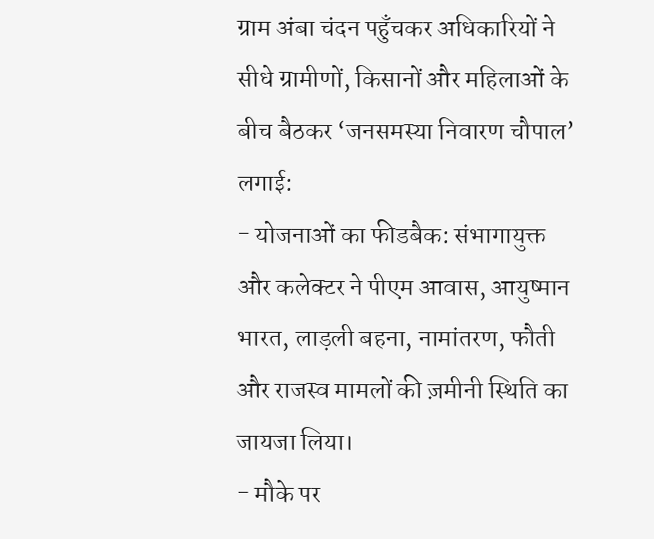ग्राम अंबा चंदन पहुँचकर अधिकारियों ने सीधे ग्रामीणों, किसानों और महिलाओं के बीच बैठकर ‘जनसमस्या निवारण चौपाल’ लगाई:
- योजनाओं का फीडबैक: संभागायुक्त और कलेक्टर ने पीएम आवास, आयुष्मान भारत, लाड़ली बहना, नामांतरण, फौती और राजस्व मामलों की ज़मीनी स्थिति का जायजा लिया।
- मौके पर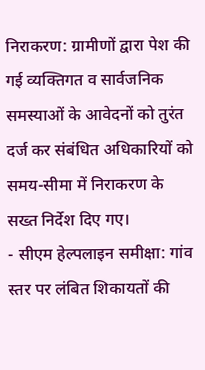निराकरण: ग्रामीणों द्वारा पेश की गई व्यक्तिगत व सार्वजनिक समस्याओं के आवेदनों को तुरंत दर्ज कर संबंधित अधिकारियों को समय-सीमा में निराकरण के सख्त निर्देश दिए गए।
- सीएम हेल्पलाइन समीक्षा: गांव स्तर पर लंबित शिकायतों की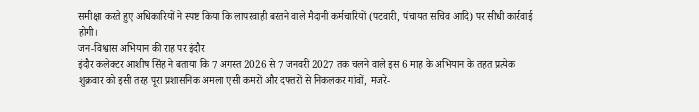समीक्षा करते हुए अधिकारियों ने स्पष्ट किया कि लापरवाही बरतने वाले मैदानी कर्मचारियों (पटवारी, पंचायत सचिव आदि) पर सीधी कार्रवाई होगी।
जन-विश्वास अभियान की राह पर इंदौर
इंदौर कलेक्टर आशीष सिंह ने बताया कि 7 अगस्त 2026 से 7 जनवरी 2027 तक चलने वाले इस 6 माह के अभियान के तहत प्रत्येक शुक्रवार को इसी तरह पूरा प्रशासनिक अमला एसी कमरों और दफ्तरों से निकलकर गांवों, मजरे-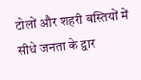टोलों और शहरी बस्तियों में सीधे जनता के द्वार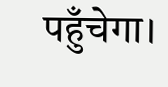पहुँचेगा।